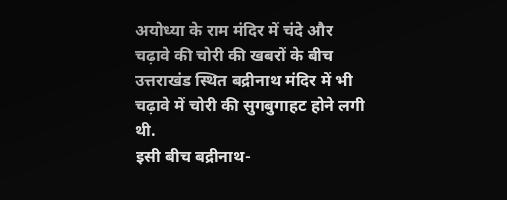अयोध्या के राम मंदिर में चंदे और चढ़ावे की चोरी की खबरों के बीच उत्तराखंड स्थित बद्रीनाथ मंदिर में भी चढ़ावे में चोरी की सुगबुगाहट होने लगी थी.
इसी बीच बद्रीनाथ-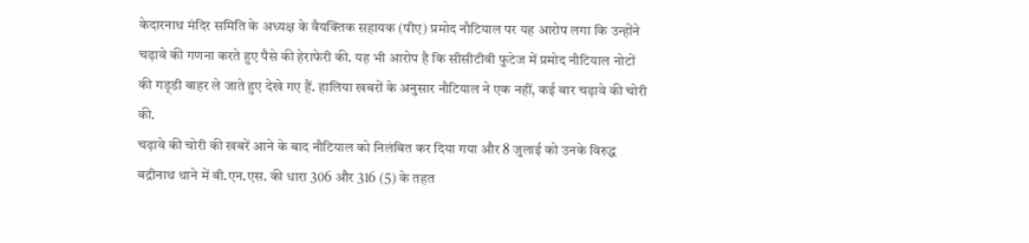केदारनाथ मंदिर समिति के अध्यक्ष के वैयक्तिक सहायक (पीए) प्रमोद नौटियाल पर यह आरोप लगा कि उन्होंने चढ़ावे की गणना करते हुए पैसे की हेराफेरी की. यह भी आरोप है कि सीसीटीवी फुटेज में प्रमोद नौटियाल नोटों की गड़्डी बाहर ले जाते हुए देखे गए हैं. हालिया खबरों के अनुसार नौटियाल ने एक नहीं, कई बार चढ़ावे की चोरी की.
चढ़ावे की चोरी की खबरें आने के बाद नौटियाल को निलंबित कर दिया गया और 8 जुलाई को उनके विरुद्ध बद्रीनाथ थाने में बी.एन.एस. की धारा 306 और 316 (5) के तहत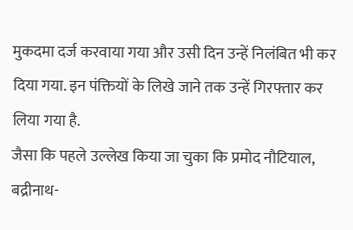मुकदमा दर्ज करवाया गया और उसी दिन उन्हें निलंबित भी कर दिया गया. इन पंक्तियों के लिखे जाने तक उन्हें गिरफ्तार कर लिया गया है.
जैसा कि पहले उल्लेख किया जा चुका कि प्रमोद नौटियाल, बद्रीनाथ-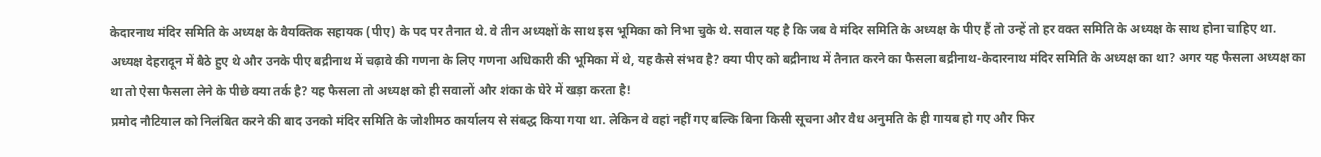केदारनाथ मंदिर समिति के अध्यक्ष के वैयक्तिक सहायक (पीए) के पद पर तैनात थे. वे तीन अध्यक्षों के साथ इस भूमिका को निभा चुके थे. सवाल यह है कि जब वे मंदिर समिति के अध्यक्ष के पीए हैं तो उन्हें तो हर वक्त समिति के अध्यक्ष के साथ होना चाहिए था. अध्यक्ष देहरादून में बैठे हुए थे और उनके पीए बद्रीनाथ में चढ़ावे की गणना के लिए गणना अधिकारी की भूमिका में थे, यह कैसे संभव है? क्या पीए को बद्रीनाथ में तैनात करने का फैसला बद्रीनाथ-केदारनाथ मंदिर समिति के अध्यक्ष का था? अगर यह फैसला अध्यक्ष का था तो ऐसा फैसला लेने के पीछे क्या तर्क है? यह फैसला तो अध्यक्ष को ही सवालों और शंका के घेरे में खड़ा करता है!
प्रमोद नौटियाल को निलंबित करने की बाद उनको मंदिर समिति के जोशीमठ कार्यालय से संबद्ध किया गया था. लेकिन वे वहां नहीं गए बल्कि बिना किसी सूचना और वैध अनुमति के ही गायब हो गए और फिर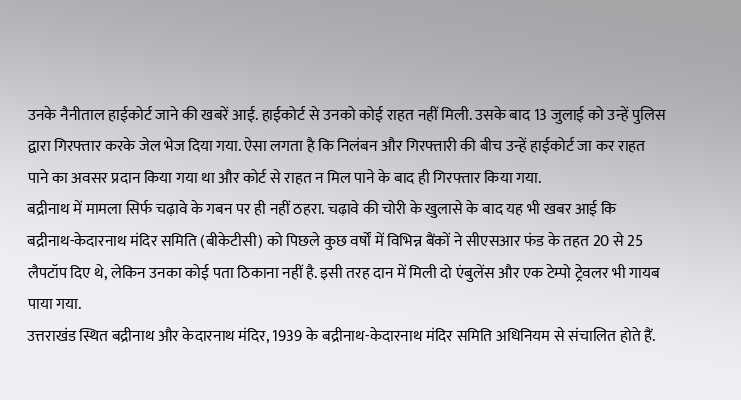उनके नैनीताल हाईकोर्ट जाने की खबरें आई. हाईकोर्ट से उनको कोई राहत नहीं मिली. उसके बाद 13 जुलाई को उन्हें पुलिस द्वारा गिरफ्तार करके जेल भेज दिया गया. ऐसा लगता है कि निलंबन और गिरफ्तारी की बीच उन्हें हाईकोर्ट जा कर राहत पाने का अवसर प्रदान किया गया था और कोर्ट से राहत न मिल पाने के बाद ही गिरफ्तार किया गया.
बद्रीनाथ में मामला सिर्फ चढ़ावे के गबन पर ही नहीं ठहरा. चढ़ावे की चोरी के खुलासे के बाद यह भी खबर आई कि बद्रीनाथ-केदारनाथ मंदिर समिति (बीकेटीसी) को पिछले कुछ वर्षों में विभिन्न बैंकों ने सीएसआर फंड के तहत 20 से 25 लैपटॉप दिए थे, लेकिन उनका कोई पता ठिकाना नहीं है. इसी तरह दान में मिली दो एंबुलेंस और एक टेम्पो ट्रेवलर भी गायब पाया गया.
उत्तराखंड स्थित बद्रीनाथ और केदारनाथ मंदिर, 1939 के बद्रीनाथ-केदारनाथ मंदिर समिति अधिनियम से संचालित होते हैं.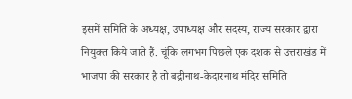इसमें समिति के अध्यक्ष, उपाध्यक्ष और सदस्य, राज्य सरकार द्वारा नियुक्त किये जाते हैं. चूंकि लगभग पिछले एक दशक से उत्तराखंड में भाजपा की सरकार है तो बद्रीनाथ-केदारनाथ मंदिर समिति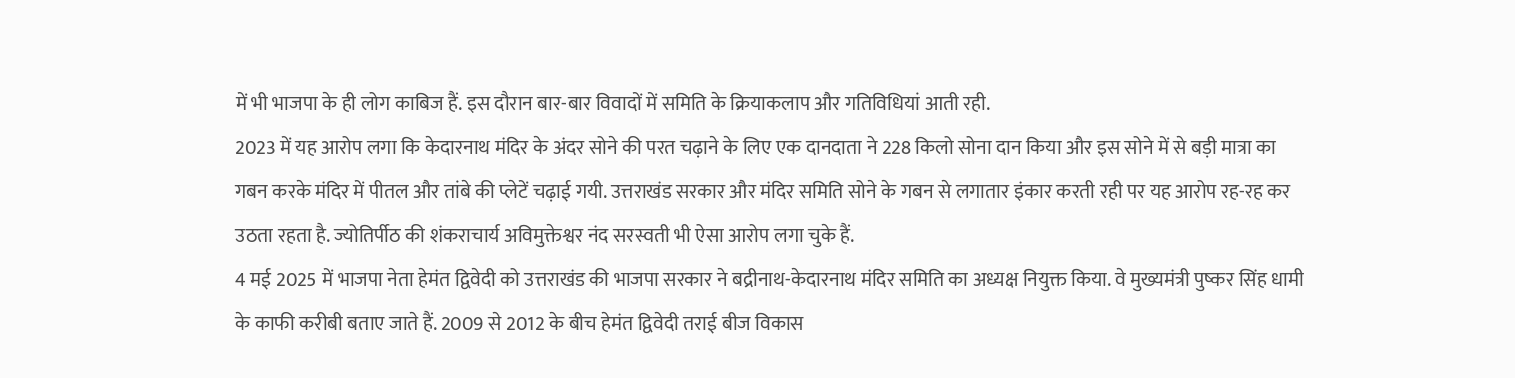में भी भाजपा के ही लोग काबिज हैं. इस दौरान बार-बार विवादों में समिति के क्रियाकलाप और गतिविधियां आती रही.
2023 में यह आरोप लगा कि केदारनाथ मंदिर के अंदर सोने की परत चढ़ाने के लिए एक दानदाता ने 228 किलो सोना दान किया और इस सोने में से बड़ी मात्रा का गबन करके मंदिर में पीतल और तांबे की प्लेटें चढ़ाई गयी. उत्तराखंड सरकार और मंदिर समिति सोने के गबन से लगातार इंकार करती रही पर यह आरोप रह-रह कर उठता रहता है. ज्योतिर्पीठ की शंकराचार्य अविमुक्तेश्वर नंद सरस्वती भी ऐसा आरोप लगा चुके हैं.
4 मई 2025 में भाजपा नेता हेमंत द्विवेदी को उत्तराखंड की भाजपा सरकार ने बद्रीनाथ-केदारनाथ मंदिर समिति का अध्यक्ष नियुक्त किया. वे मुख्यमंत्री पुष्कर सिंह धामी के काफी करीबी बताए जाते हैं. 2009 से 2012 के बीच हेमंत द्विवेदी तराई बीज विकास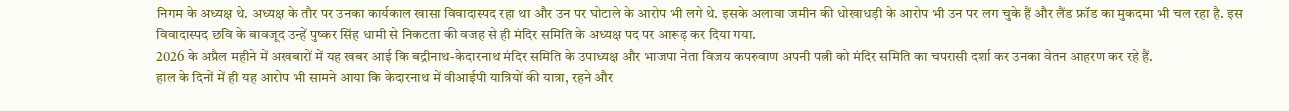निगम के अध्यक्ष थे. अध्यक्ष के तौर पर उनका कार्यकाल खासा विवादास्पद रहा था और उन पर घोटाले के आरोप भी लगे थे. इसके अलावा जमीन की धोखाधड़ी के आरोप भी उन पर लग चुके हैं और लैंड फ्रॉड का मुकदमा भी चल रहा है. इस विवादास्पद छवि के बावजूद उन्हें पुष्कर सिंह धामी से निकटता की वजह से ही मंदिर समिति के अध्यक्ष पद पर आरूढ़ कर दिया गया.
2026 के अप्रैल महीने में अखबारों में यह खबर आई कि बद्रीनाथ-केदारनाथ मंदिर समिति के उपाध्यक्ष और भाजपा नेता विजय कपरुवाण अपनी पत्नी को मंदिर समिति का चपरासी दर्शा कर उनका वेतन आहरण कर रहे हैं.
हाल के दिनों में ही यह आरोप भी सामने आया कि केदारनाथ में वीआईपी यात्रियों की यात्रा, रहने और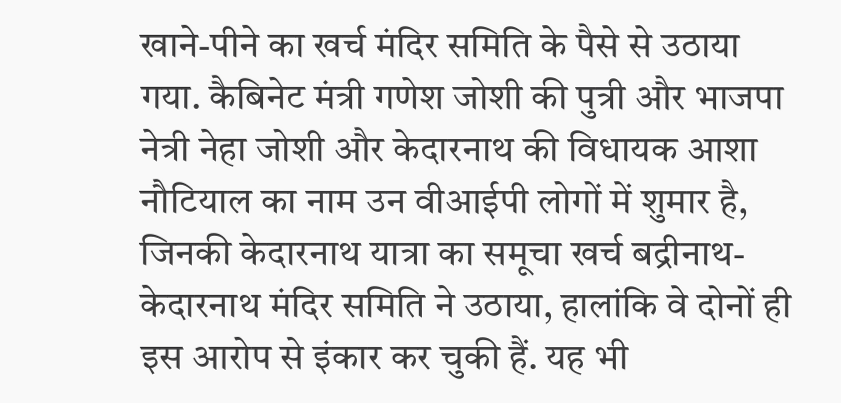खाने-पीने का खर्च मंदिर समिति के पैसे से उठाया गया. कैबिनेट मंत्री गणेश जोशी की पुत्री और भाजपा नेत्री नेहा जोशी और केदारनाथ की विधायक आशा नौटियाल का नाम उन वीआईपी लोगों में शुमार है, जिनकी केदारनाथ यात्रा का समूचा खर्च बद्रीनाथ-केदारनाथ मंदिर समिति ने उठाया, हालांकि वे दोनों ही इस आरोप से इंकार कर चुकी हैं. यह भी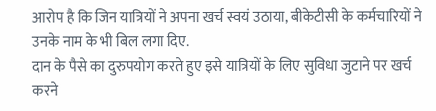आरोप है कि जिन यात्रियों ने अपना खर्च स्वयं उठाया, बीकेटीसी के कर्मचारियों ने उनके नाम के भी बिल लगा दिए.
दान के पैसे का दुरुपयोग करते हुए इसे यात्रियों के लिए सुविधा जुटाने पर खर्च करने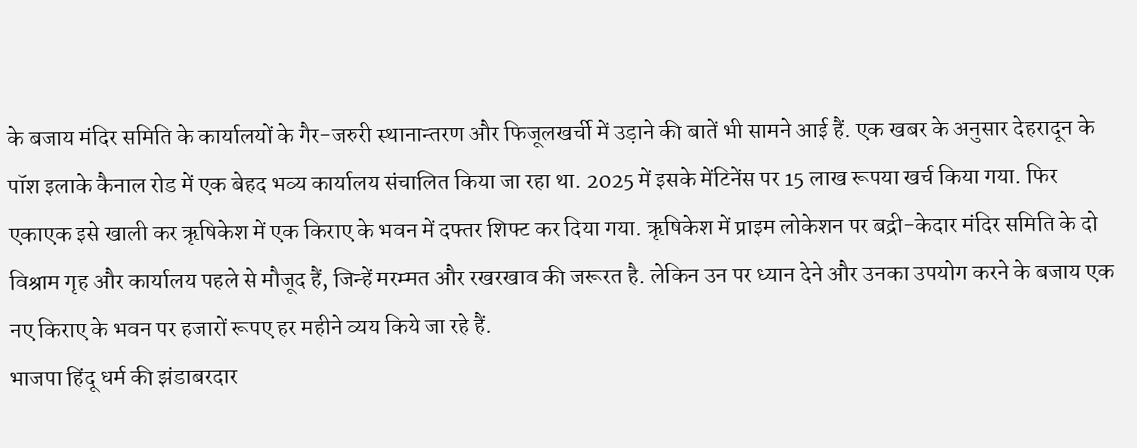के बजाय मंदिर समिति के कार्यालयों के गैर-जरुरी स्थानान्तरण और फिजूलखर्ची में उड़ाने की बातें भी सामने आई हैं. एक खबर के अनुसार देहरादून के पॉश इलाके कैनाल रोड में एक बेहद भव्य कार्यालय संचालित किया जा रहा था. 2025 में इसके मेंटिनेंस पर 15 लाख रूपया खर्च किया गया. फिर एकाएक इसे खाली कर ऋृषिकेश में एक किराए के भवन में दफ्तर शिफ्ट कर दिया गया. ऋृषिकेश में प्राइम लोकेशन पर बद्री-केदार मंदिर समिति के दो विश्राम गृह और कार्यालय पहले से मौजूद हैं, जिन्हें मरम्मत और रखरखाव की जरूरत है. लेकिन उन पर ध्यान देने और उनका उपयोग करने के बजाय एक नए किराए के भवन पर हजारों रूपए हर महीने व्यय किये जा रहे हैं.
भाजपा हिंदू धर्म की झंडाबरदार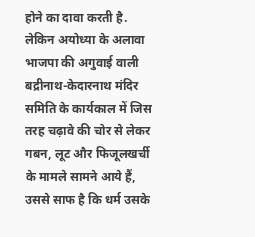होने का दावा करती है. लेकिन अयोध्या के अलावा भाजपा की अगुवाई वाली बद्रीनाथ-केदारनाथ मंदिर समिति के कार्यकाल में जिस तरह चढ़ावे की चोर से लेकर गबन, लूट और फिजूलखर्ची के मामले सामने आये हैं, उससे साफ है कि धर्म उसके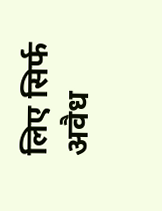लिए सिर्फ अवैध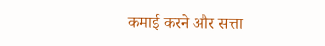कमाई करने और सत्ता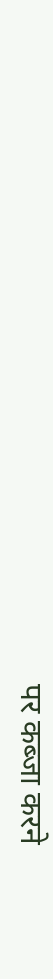पर कब्जा करने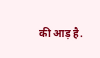की आड़ है.